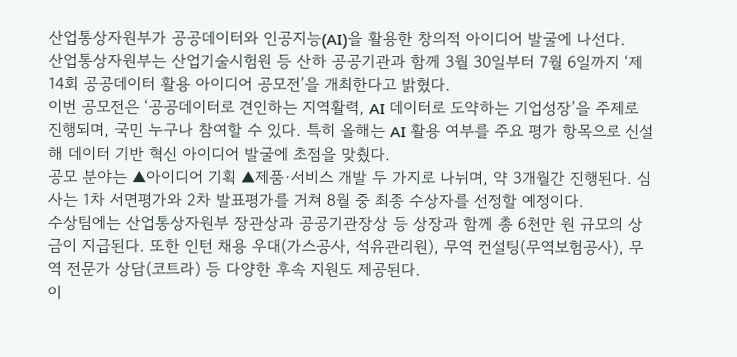산업통상자원부가 공공데이터와 인공지능(AI)을 활용한 창의적 아이디어 발굴에 나선다.
산업통상자원부는 산업기술시험원 등 산하 공공기관과 함께 3월 30일부터 7월 6일까지 ‘제14회 공공데이터 활용 아이디어 공모전’을 개최한다고 밝혔다.
이번 공모전은 ‘공공데이터로 견인하는 지역활력, AI 데이터로 도약하는 기업성장’을 주제로 진행되며, 국민 누구나 참여할 수 있다. 특히 올해는 AI 활용 여부를 주요 평가 항목으로 신설해 데이터 기반 혁신 아이디어 발굴에 초점을 맞췄다.
공모 분야는 ▲아이디어 기획 ▲제품·서비스 개발 두 가지로 나뉘며, 약 3개월간 진행된다. 심사는 1차 서면평가와 2차 발표평가를 거쳐 8월 중 최종 수상자를 선정할 예정이다.
수상팀에는 산업통상자원부 장관상과 공공기관장상 등 상장과 함께 총 6천만 원 규모의 상금이 지급된다. 또한 인턴 채용 우대(가스공사, 석유관리원), 무역 컨설팅(무역보험공사), 무역 전문가 상담(코트라) 등 다양한 후속 지원도 제공된다.
이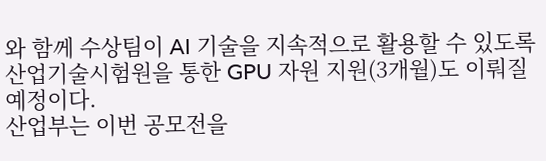와 함께 수상팀이 AI 기술을 지속적으로 활용할 수 있도록 산업기술시험원을 통한 GPU 자원 지원(3개월)도 이뤄질 예정이다.
산업부는 이번 공모전을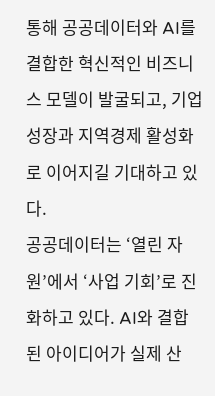통해 공공데이터와 AI를 결합한 혁신적인 비즈니스 모델이 발굴되고, 기업 성장과 지역경제 활성화로 이어지길 기대하고 있다.
공공데이터는 ‘열린 자원’에서 ‘사업 기회’로 진화하고 있다. AI와 결합된 아이디어가 실제 산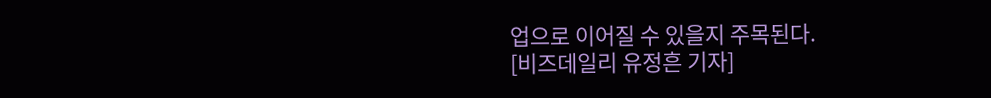업으로 이어질 수 있을지 주목된다.
[비즈데일리 유정흔 기자]